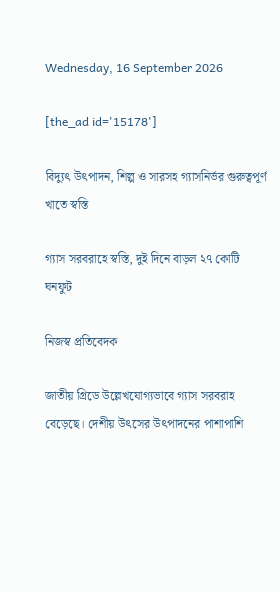Wednesday, 16 September 2026

[the_ad id='15178']

বিদ্যুৎ উৎপাদন, শিল্প ও সারসহ গ্যাসনির্ভর গুরুত্বপূর্ণ খাতে স্বস্তি

গ্যাস সরবরাহে স্বস্তি, দুই দিনে বাড়ল ২৭ কোটি ঘনফুট

নিজস্ব প্রতিবেদক

জাতীয় গ্রিডে উল্লেখযোগ্যভাবে গ্যাস সরবরাহ বেড়েছে। দেশীয় উৎসের উৎপাদনের পাশাপাশি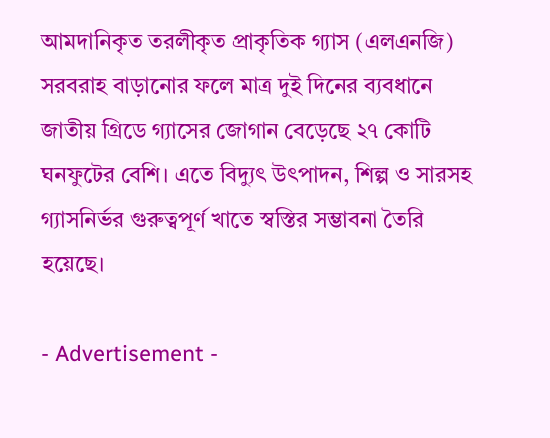আমদানিকৃত তরলীকৃত প্রাকৃতিক গ্যাস (এলএনজি) সরবরাহ বাড়ানোর ফলে মাত্র দুই দিনের ব্যবধানে জাতীয় গ্রিডে গ্যাসের জোগান বেড়েছে ২৭ কোটি ঘনফুটের বেশি। এতে বিদ্যুৎ উৎপাদন, শিল্প ও সারসহ গ্যাসনির্ভর গুরুত্বপূর্ণ খাতে স্বস্তির সম্ভাবনা তৈরি হয়েছে।

- Advertisement -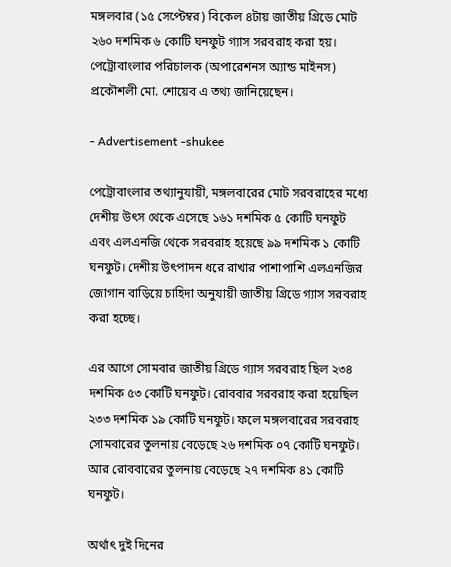মঙ্গলবার (১৫ সেপ্টেম্বর) বিকেল ৪টায় জাতীয় গ্রিডে মোট ২৬০ দশমিক ৬ কোটি ঘনফুট গ্যাস সরবরাহ করা হয়। পেট্রোবাংলার পরিচালক (অপারেশনস অ্যান্ড মাইনস) প্রকৌশলী মো. শোয়েব এ তথ্য জানিয়েছেন।

- Advertisement -shukee

পেট্রোবাংলার তথ্যানুযায়ী, মঙ্গলবারের মোট সরবরাহের মধ্যে দেশীয় উৎস থেকে এসেছে ১৬১ দশমিক ৫ কোটি ঘনফুট এবং এলএনজি থেকে সরবরাহ হয়েছে ৯৯ দশমিক ১ কোটি ঘনফুট। দেশীয় উৎপাদন ধরে রাখার পাশাপাশি এলএনজির জোগান বাড়িয়ে চাহিদা অনুযায়ী জাতীয় গ্রিডে গ্যাস সরবরাহ করা হচ্ছে।

এর আগে সোমবার জাতীয় গ্রিডে গ্যাস সরবরাহ ছিল ২৩৪ দশমিক ৫৩ কোটি ঘনফুট। রোববার সরবরাহ করা হয়েছিল ২৩৩ দশমিক ১৯ কোটি ঘনফুট। ফলে মঙ্গলবারের সরবরাহ সোমবারের তুলনায় বেড়েছে ২৬ দশমিক ০৭ কোটি ঘনফুট। আর রোববারের তুলনায় বেড়েছে ২৭ দশমিক ৪১ কোটি ঘনফুট।

অর্থাৎ দুই দিনের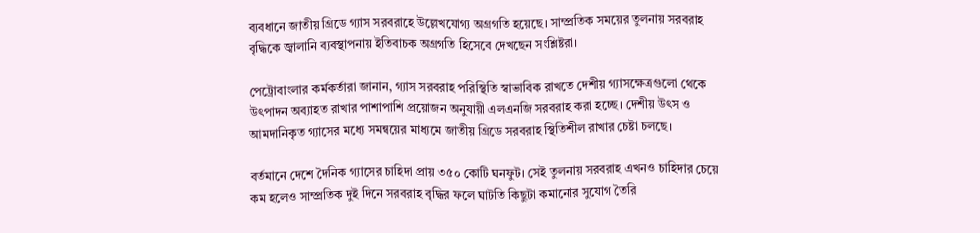ব্যবধানে জাতীয় গ্রিডে গ্যাস সরবরাহে উল্লেখযোগ্য অগ্রগতি হয়েছে। সাম্প্রতিক সময়ের তুলনায় সরবরাহ বৃদ্ধিকে জ্বালানি ব্যবস্থাপনায় ইতিবাচক অগ্রগতি হিসেবে দেখছেন সংশ্লিষ্টরা।

পেট্রোবাংলার কর্মকর্তারা জানান, গ্যাস সরবরাহ পরিস্থিতি স্বাভাবিক রাখতে দেশীয় গ্যাসক্ষেত্রগুলো থেকে উৎপাদন অব্যাহত রাখার পাশাপাশি প্রয়োজন অনুযায়ী এলএনজি সরবরাহ করা হচ্ছে। দেশীয় উৎস ও আমদানিকৃত গ্যাসের মধ্যে সমন্বয়ের মাধ্যমে জাতীয় গ্রিডে সরবরাহ স্থিতিশীল রাখার চেষ্টা চলছে।

বর্তমানে দেশে দৈনিক গ্যাসের চাহিদা প্রায় ৩৫০ কোটি ঘনফুট। সেই তুলনায় সরবরাহ এখনও চাহিদার চেয়ে কম হলেও সাম্প্রতিক দুই দিনে সরবরাহ বৃদ্ধির ফলে ঘাটতি কিছুটা কমানোর সুযোগ তৈরি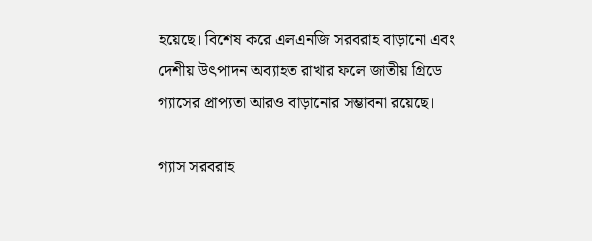হয়েছে। বিশেষ করে এলএনজি সরবরাহ বাড়ানো এবং দেশীয় উৎপাদন অব্যাহত রাখার ফলে জাতীয় গ্রিডে গ্যাসের প্রাপ্যতা আরও বাড়ানোর সম্ভাবনা রয়েছে।

গ্যাস সরবরাহ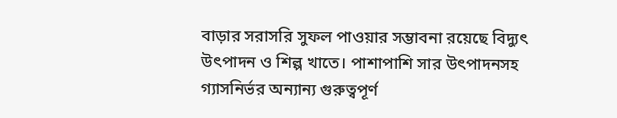বাড়ার সরাসরি সুফল পাওয়ার সম্ভাবনা রয়েছে বিদ্যুৎ উৎপাদন ও শিল্প খাতে। পাশাপাশি সার উৎপাদনসহ গ্যাসনির্ভর অন্যান্য গুরুত্বপূর্ণ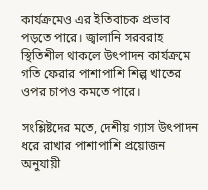কার্যক্রমেও এর ইতিবাচক প্রভাব পড়তে পারে। জ্বালানি সরবরাহ স্থিতিশীল থাকলে উৎপাদন কার্যক্রমে গতি ফেরার পাশাপাশি শিল্প খাতের ওপর চাপও কমতে পারে।

সংশ্লিষ্টদের মতে, দেশীয় গ্যাস উৎপাদন ধরে রাখার পাশাপাশি প্রয়োজন অনুযায়ী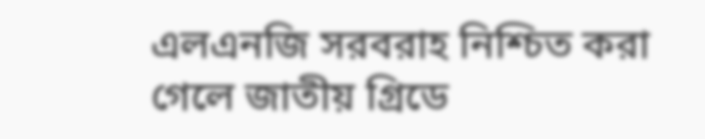এলএনজি সরবরাহ নিশ্চিত করা গেলে জাতীয় গ্রিডে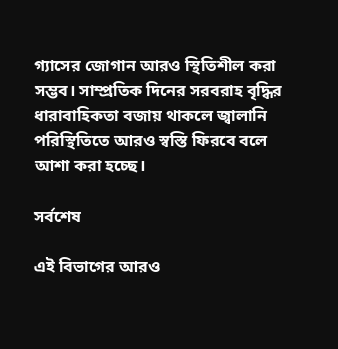গ্যাসের জোগান আরও স্থিতিশীল করা সম্ভব। সাম্প্রতিক দিনের সরবরাহ বৃদ্ধির ধারাবাহিকতা বজায় থাকলে জ্বালানি পরিস্থিতিতে আরও স্বস্তি ফিরবে বলে আশা করা হচ্ছে।

সর্বশেষ

এই বিভাগের আরও